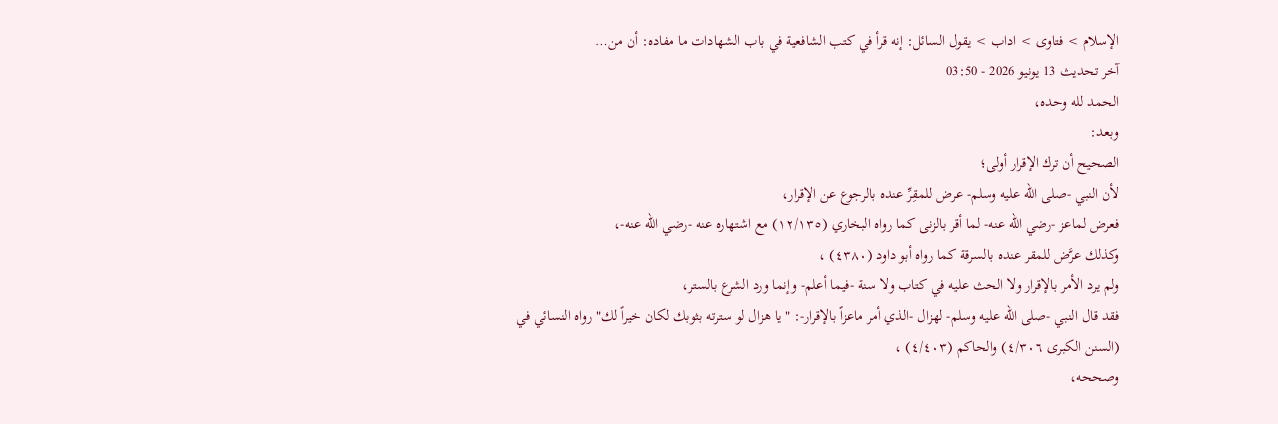الإسلام > فتاوى > اداب > يقول السائل: إنه قرأ في كتب الشافعية في باب الشهادات ما مفاده: أن من…
آخر تحديث 13 يونيو 2026 - 03:50
الحمد لله وحده،
وبعد:
الصحيح أن ترك الإقرار أولى؛
لأن النبي -صلى الله عليه وسلم- عرض للمقِرِّ عنده بالرجوع عن الإقرار،
فعرض لماعز -رضي الله عنه- لما أقر بالزنى كما رواه البخاري (١٢/١٣٥) مع اشتهاره عنه -رضي الله عنه-،
وكذلك عرَّض للمقر عنده بالسرقة كما رواه أبو داود (٤٣٨٠) ،
ولم يرد الأمر بالإقرار ولا الحث عليه في كتاب ولا سنة -فيما أعلم- وإنما ورد الشرع بالستر،
فقد قال النبي -صلى الله عليه وسلم- لهزال -الذي أمر ماعزاً بالإقرار-: "يا هزال لو سترته بثوبك لكان خيراً لك" رواه النسائي في (السنن الكبرى ٤/٣٠٦) والحاكم (٤/٤٠٣) ،
وصححه،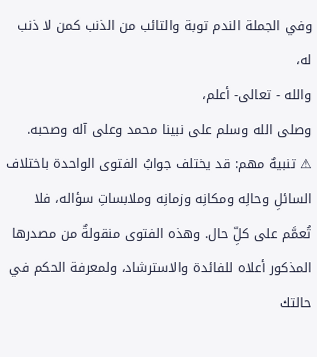وفي الجملة الندم توبة والتائب من الذنب كمن لا ذنب له،
والله - تعالى- أعلم،
وصلى الله وسلم على نبينا محمد وعلى آله وصحبه.
⚠ تنبيهٌ مهم: قد يختلف جوابُ الفتوى الواحدة باختلاف السائلِ وحالِه ومكانِه وزمانِه وملابساتِ سؤاله، فلا تُعمَّم على كلِّ حال. وهذه الفتوى منقولةٌ من مصدرها المذكور أعلاه للفائدة والاسترشاد، ولمعرفة الحكم في حالتك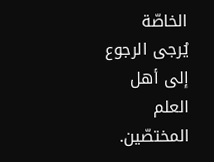الخاصّة يُرجى الرجوع إلى أهل العلم المختصّين.